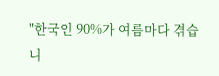"한국인 90%가 여름마다 겪습니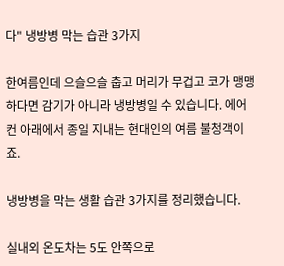다" 냉방병 막는 습관 3가지

한여름인데 으슬으슬 춥고 머리가 무겁고 코가 맹맹하다면 감기가 아니라 냉방병일 수 있습니다. 에어컨 아래에서 종일 지내는 현대인의 여름 불청객이죠.

냉방병을 막는 생활 습관 3가지를 정리했습니다.

실내외 온도차는 5도 안쪽으로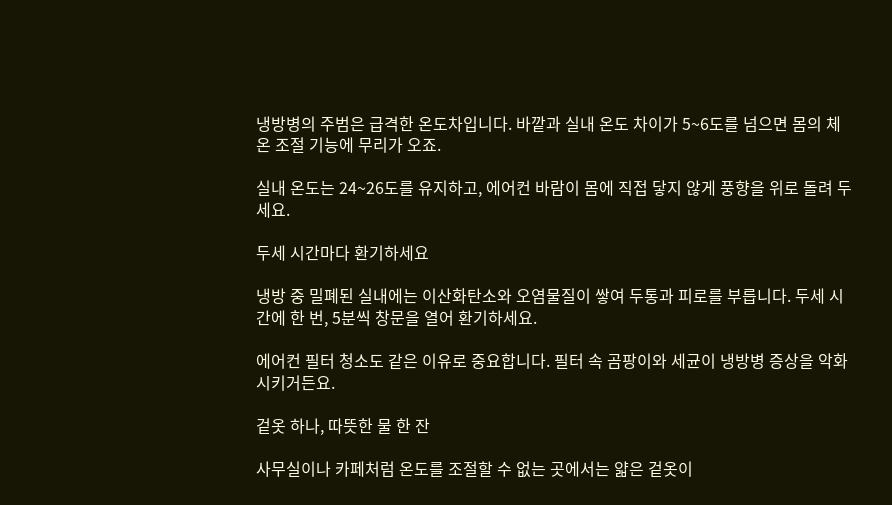냉방병의 주범은 급격한 온도차입니다. 바깥과 실내 온도 차이가 5~6도를 넘으면 몸의 체온 조절 기능에 무리가 오죠.

실내 온도는 24~26도를 유지하고, 에어컨 바람이 몸에 직접 닿지 않게 풍향을 위로 돌려 두세요.

두세 시간마다 환기하세요

냉방 중 밀폐된 실내에는 이산화탄소와 오염물질이 쌓여 두통과 피로를 부릅니다. 두세 시간에 한 번, 5분씩 창문을 열어 환기하세요.

에어컨 필터 청소도 같은 이유로 중요합니다. 필터 속 곰팡이와 세균이 냉방병 증상을 악화시키거든요.

겉옷 하나, 따뜻한 물 한 잔

사무실이나 카페처럼 온도를 조절할 수 없는 곳에서는 얇은 겉옷이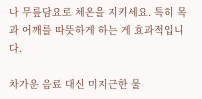나 무릎담요로 체온을 지키세요. 특히 목과 어깨를 따뜻하게 하는 게 효과적입니다.

차가운 음료 대신 미지근한 물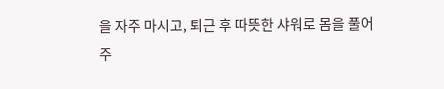을 자주 마시고, 퇴근 후 따뜻한 샤워로 몸을 풀어 주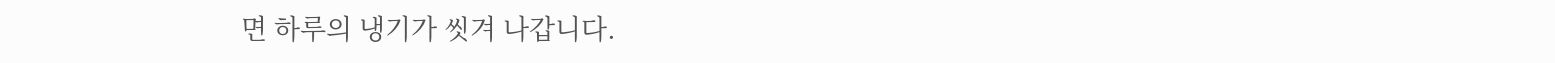면 하루의 냉기가 씻겨 나갑니다.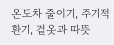온도차 줄이기, 주기적 환기, 겉옷과 따뜻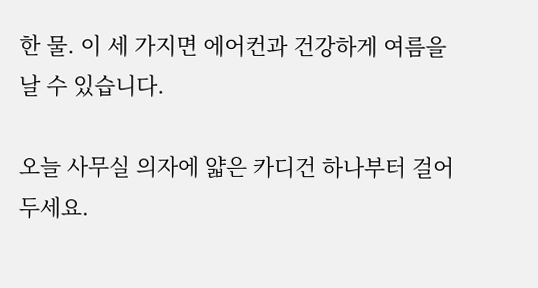한 물. 이 세 가지면 에어컨과 건강하게 여름을 날 수 있습니다.

오늘 사무실 의자에 얇은 카디건 하나부터 걸어 두세요.